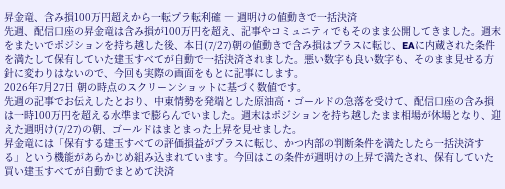昇金竜、含み損100万円超えから一転プラ転利確 ― 週明けの値動きで一括決済
先週、配信口座の昇金竜は含み損が100万円を超え、記事やコミュニティでもそのまま公開してきました。週末をまたいでポジションを持ち越した後、本日(7/27)朝の値動きで含み損はプラスに転じ、EAに内蔵された条件を満たして保有していた建玉すべてが自動で一括決済されました。悪い数字も良い数字も、そのまま見せる方針に変わりはないので、今回も実際の画面をもとに記事にします。
2026年7月27日 朝の時点のスクリーンショットに基づく数値です。
先週の記事でお伝えしたとおり、中東情勢を発端とした原油高・ゴールドの急落を受けて、配信口座の含み損は一時100万円を超える水準まで膨らんでいました。週末はポジションを持ち越したまま相場が休場となり、迎えた週明け(7/27)の朝、ゴールドはまとまった上昇を見せました。
昇金竜には「保有する建玉すべての評価損益がプラスに転じ、かつ内部の判断条件を満たしたら一括決済する」という機能があらかじめ組み込まれています。今回はこの条件が週明けの上昇で満たされ、保有していた買い建玉すべてが自動でまとめて決済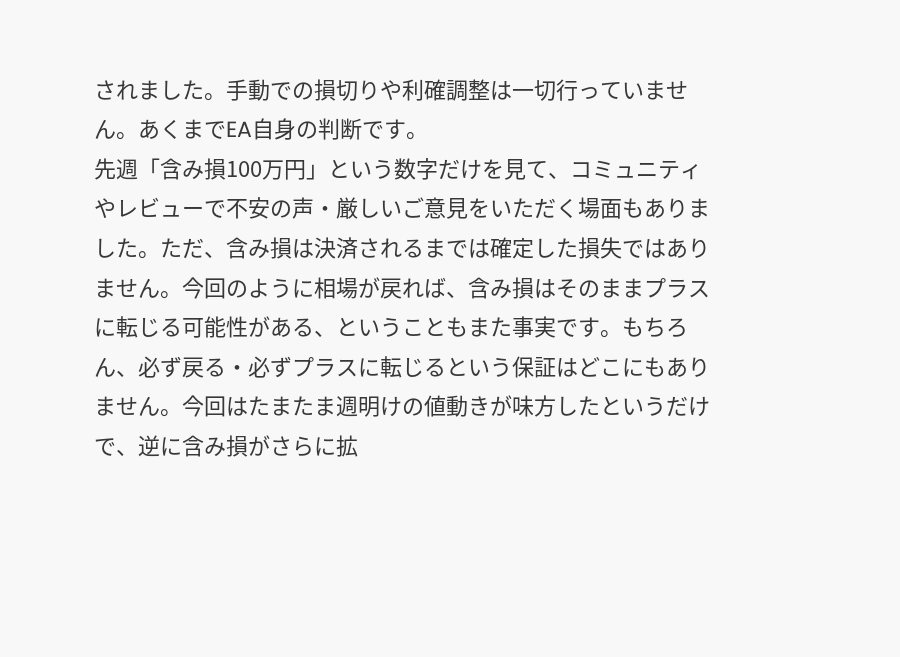されました。手動での損切りや利確調整は一切行っていません。あくまでEA自身の判断です。
先週「含み損100万円」という数字だけを見て、コミュニティやレビューで不安の声・厳しいご意見をいただく場面もありました。ただ、含み損は決済されるまでは確定した損失ではありません。今回のように相場が戻れば、含み損はそのままプラスに転じる可能性がある、ということもまた事実です。もちろん、必ず戻る・必ずプラスに転じるという保証はどこにもありません。今回はたまたま週明けの値動きが味方したというだけで、逆に含み損がさらに拡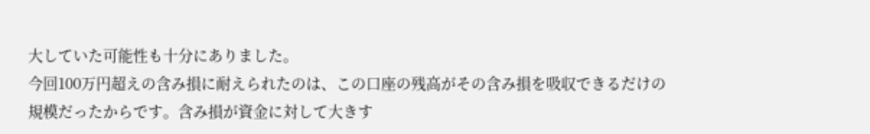大していた可能性も十分にありました。
今回100万円超えの含み損に耐えられたのは、この口座の残高がその含み損を吸収できるだけの規模だったからです。含み損が資金に対して大きす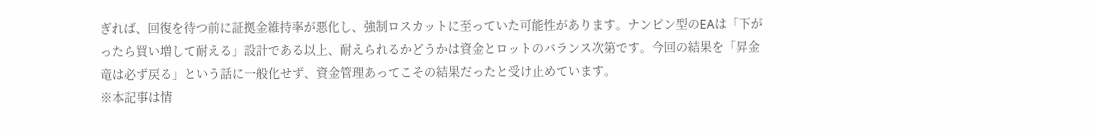ぎれば、回復を待つ前に証拠金維持率が悪化し、強制ロスカットに至っていた可能性があります。ナンピン型のEAは「下がったら買い増して耐える」設計である以上、耐えられるかどうかは資金とロットのバランス次第です。今回の結果を「昇金竜は必ず戻る」という話に一般化せず、資金管理あってこその結果だったと受け止めています。
※本記事は情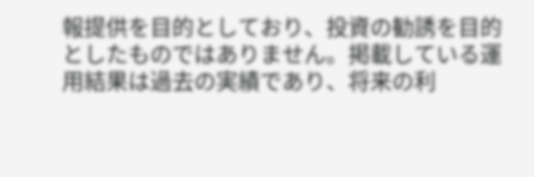報提供を目的としており、投資の勧誘を目的としたものではありません。掲載している運用結果は過去の実績であり、将来の利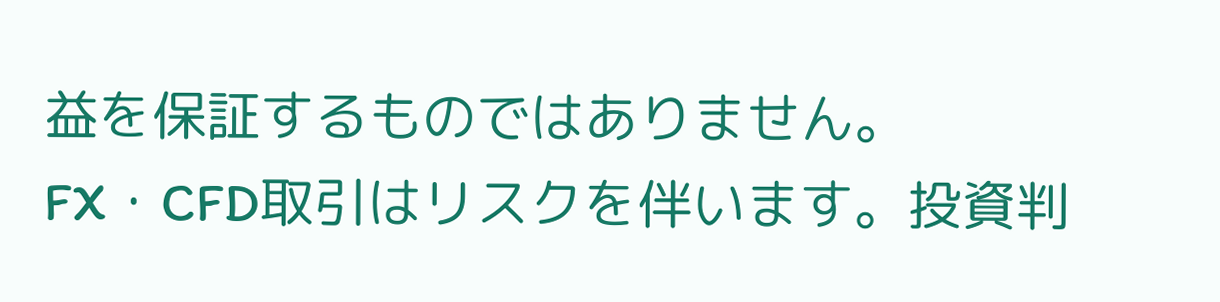益を保証するものではありません。FX・CFD取引はリスクを伴います。投資判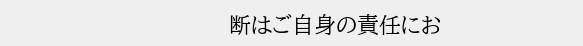断はご自身の責任にお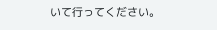いて行ってください。